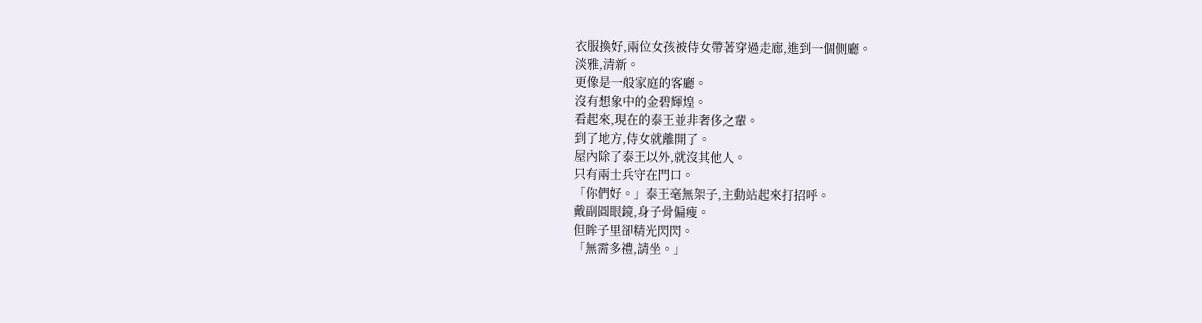衣服換好,兩位女孩被侍女帶著穿過走廊,進到一個側廳。
淡雅,清新。
更像是一般家庭的客廳。
沒有想象中的金碧輝煌。
看起來,現在的泰王並非奢侈之輩。
到了地方,侍女就離開了。
屋內除了泰王以外,就沒其他人。
只有兩士兵守在門口。
「你們好。」泰王毫無架子,主動站起來打招呼。
戴副圓眼鏡,身子骨偏瘦。
但眸子里卻精光閃閃。
「無需多禮,請坐。」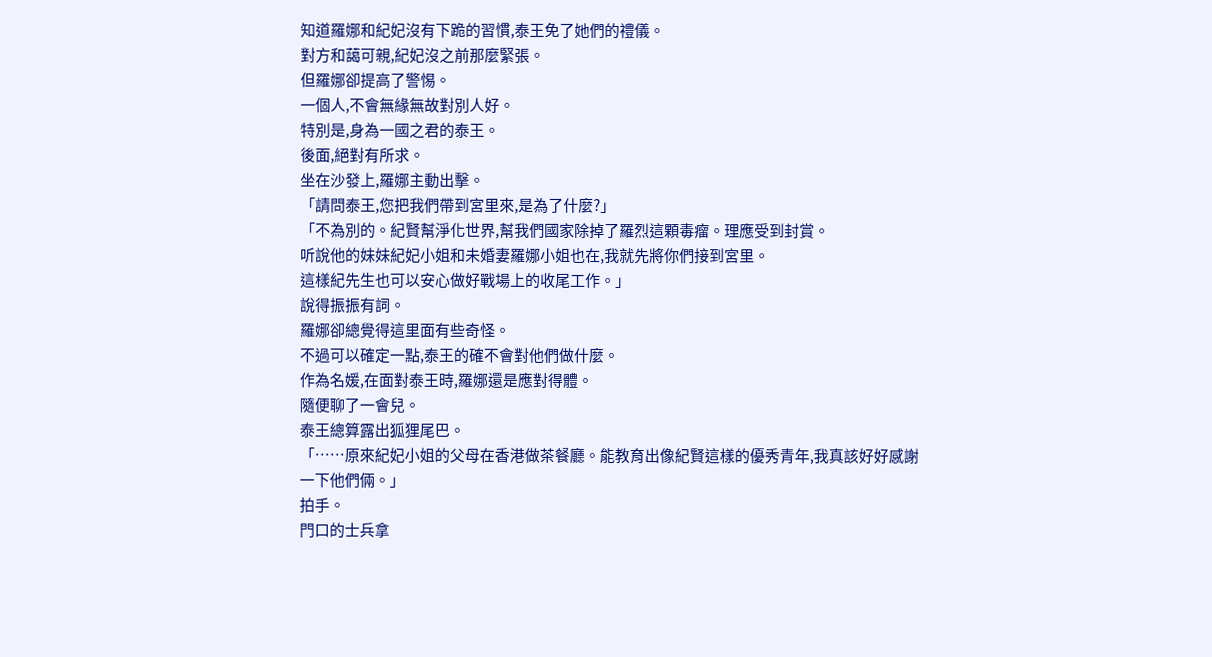知道羅娜和紀妃沒有下跪的習慣,泰王免了她們的禮儀。
對方和藹可親,紀妃沒之前那麼緊張。
但羅娜卻提高了警惕。
一個人,不會無緣無故對別人好。
特別是,身為一國之君的泰王。
後面,絕對有所求。
坐在沙發上,羅娜主動出擊。
「請問泰王,您把我們帶到宮里來,是為了什麼?」
「不為別的。紀賢幫淨化世界,幫我們國家除掉了羅烈這顆毒瘤。理應受到封賞。
听說他的妹妹紀妃小姐和未婚妻羅娜小姐也在,我就先將你們接到宮里。
這樣紀先生也可以安心做好戰場上的收尾工作。」
說得振振有詞。
羅娜卻總覺得這里面有些奇怪。
不過可以確定一點,泰王的確不會對他們做什麼。
作為名媛,在面對泰王時,羅娜還是應對得體。
隨便聊了一會兒。
泰王總算露出狐狸尾巴。
「……原來紀妃小姐的父母在香港做茶餐廳。能教育出像紀賢這樣的優秀青年,我真該好好感謝一下他們倆。」
拍手。
門口的士兵拿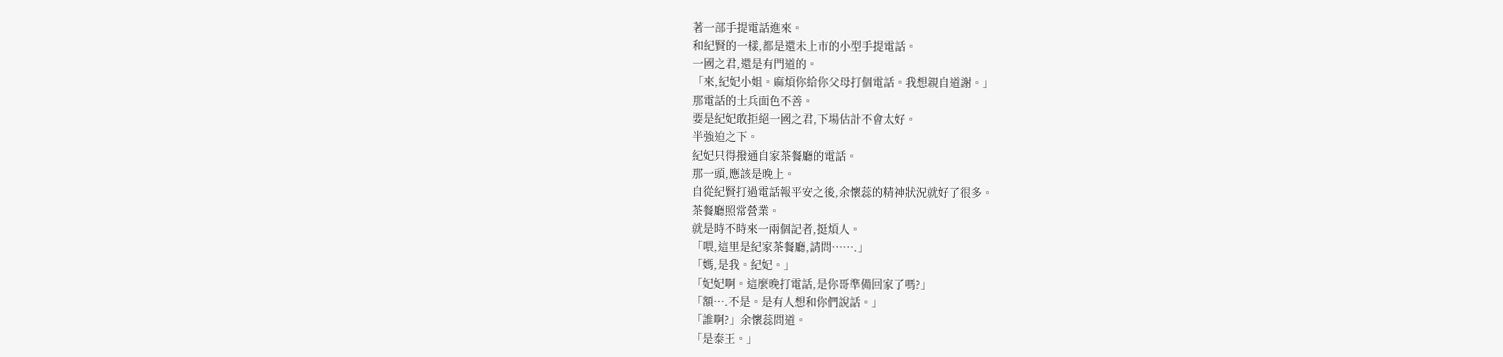著一部手提電話進來。
和紀賢的一樣,都是還未上市的小型手提電話。
一國之君,還是有門道的。
「來,紀妃小姐。麻煩你給你父母打個電話。我想親自道謝。」
那電話的士兵面色不善。
要是紀妃敢拒絕一國之君,下場估計不會太好。
半強迫之下。
紀妃只得撥通自家茶餐廳的電話。
那一頭,應該是晚上。
自從紀賢打過電話報平安之後,余懷蕊的精神狀況就好了很多。
茶餐廳照常營業。
就是時不時來一兩個記者,挺煩人。
「喂,這里是紀家茶餐廳,請問…….」
「媽,是我。紀妃。」
「妃妃啊。這麼晚打電話,是你哥準備回家了嗎?」
「額….不是。是有人想和你們說話。」
「誰啊?」余懷蕊問道。
「是泰王。」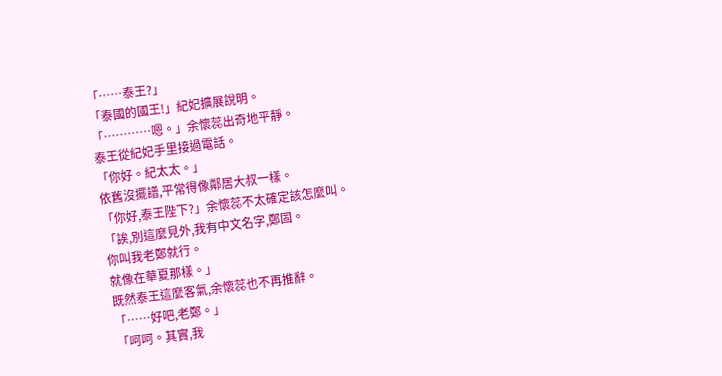「……泰王?」
「泰國的國王!」紀妃擴展說明。
「…………嗯。」余懷蕊出奇地平靜。
泰王從紀妃手里接過電話。
「你好。紀太太。」
依舊沒擺譜,平常得像鄰居大叔一樣。
「你好,泰王陛下?」余懷蕊不太確定該怎麼叫。
「誒,別這麼見外,我有中文名字,鄭固。
你叫我老鄭就行。
就像在華夏那樣。」
既然泰王這麼客氣,余懷蕊也不再推辭。
「……好吧,老鄭。」
「呵呵。其實,我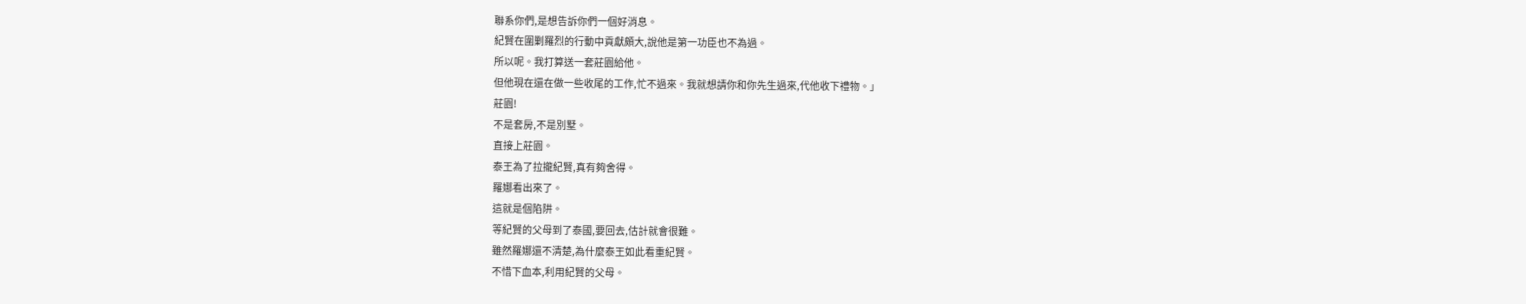聯系你們,是想告訴你們一個好消息。
紀賢在圍剿羅烈的行動中貢獻頗大,說他是第一功臣也不為過。
所以呢。我打算送一套莊園給他。
但他現在還在做一些收尾的工作,忙不過來。我就想請你和你先生過來,代他收下禮物。」
莊園!
不是套房,不是別墅。
直接上莊園。
泰王為了拉攏紀賢,真有夠舍得。
羅娜看出來了。
這就是個陷阱。
等紀賢的父母到了泰國,要回去,估計就會很難。
雖然羅娜還不清楚,為什麼泰王如此看重紀賢。
不惜下血本,利用紀賢的父母。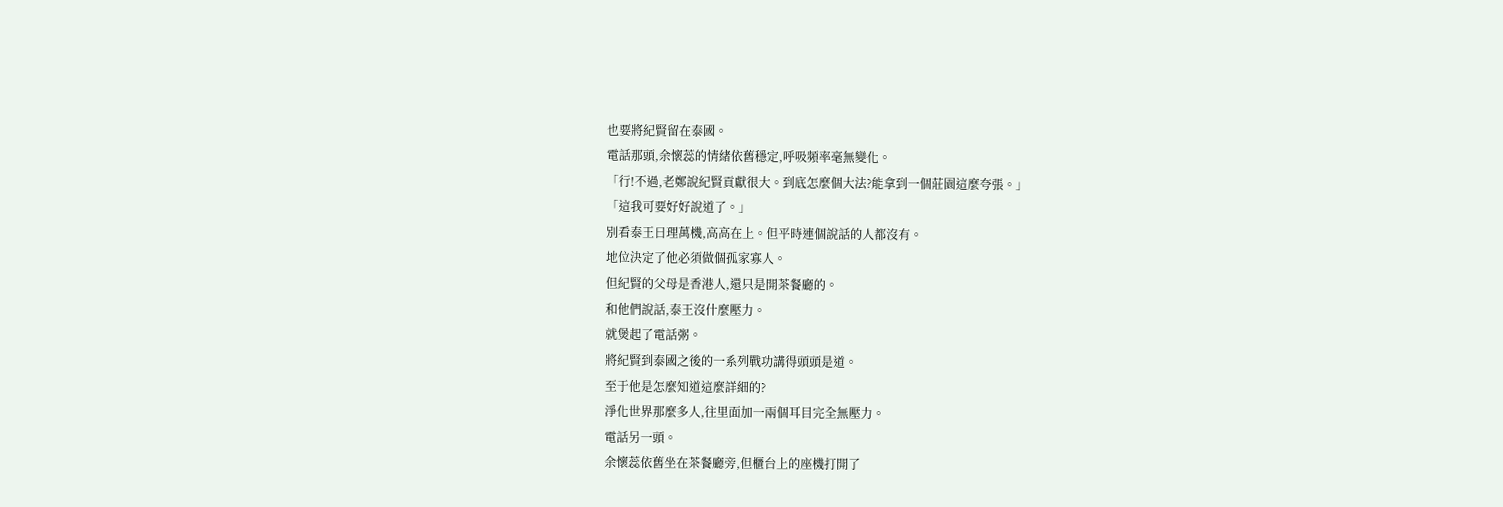也要將紀賢留在泰國。
電話那頭,余懷蕊的情緒依舊穩定,呼吸頻率毫無變化。
「行!不過,老鄭說紀賢貢獻很大。到底怎麼個大法?能拿到一個莊園這麼夸張。」
「這我可要好好說道了。」
別看泰王日理萬機,高高在上。但平時連個說話的人都沒有。
地位決定了他必須做個孤家寡人。
但紀賢的父母是香港人,還只是開茶餐廳的。
和他們說話,泰王沒什麼壓力。
就煲起了電話粥。
將紀賢到泰國之後的一系列戰功講得頭頭是道。
至于他是怎麼知道這麼詳細的?
淨化世界那麼多人,往里面加一兩個耳目完全無壓力。
電話另一頭。
余懷蕊依舊坐在茶餐廳旁,但櫃台上的座機打開了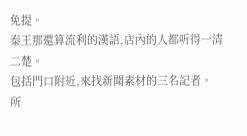免提。
泰王那還算流利的漢語,店內的人都听得一清二楚。
包括門口附近,來找新聞素材的三名記者。
所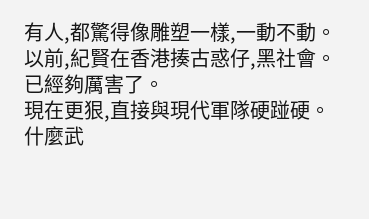有人,都驚得像雕塑一樣,一動不動。
以前,紀賢在香港揍古惑仔,黑社會。
已經夠厲害了。
現在更狠,直接與現代軍隊硬踫硬。
什麼武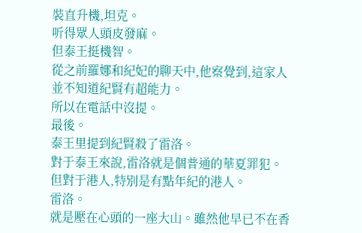裝直升機,坦克。
听得眾人頭皮發麻。
但泰王挺機智。
從之前羅娜和紀妃的聊天中,他察覺到,這家人並不知道紀賢有超能力。
所以在電話中沒提。
最後。
泰王里提到紀賢殺了雷洛。
對于泰王來說,雷洛就是個普通的華夏罪犯。
但對于港人,特別是有點年紀的港人。
雷洛。
就是壓在心頭的一座大山。雖然他早已不在香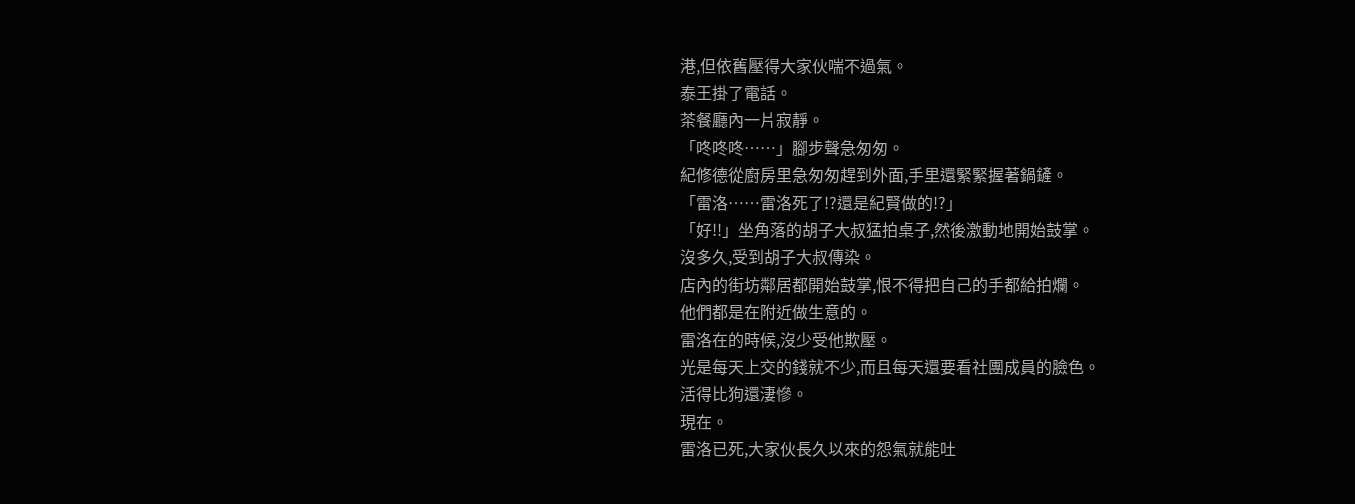港,但依舊壓得大家伙喘不過氣。
泰王掛了電話。
茶餐廳內一片寂靜。
「咚咚咚……」腳步聲急匆匆。
紀修德從廚房里急匆匆趕到外面,手里還緊緊握著鍋鏟。
「雷洛……雷洛死了!?還是紀賢做的!?」
「好!!」坐角落的胡子大叔猛拍桌子,然後激動地開始鼓掌。
沒多久,受到胡子大叔傳染。
店內的街坊鄰居都開始鼓掌,恨不得把自己的手都給拍爛。
他們都是在附近做生意的。
雷洛在的時候,沒少受他欺壓。
光是每天上交的錢就不少,而且每天還要看社團成員的臉色。
活得比狗還淒慘。
現在。
雷洛已死,大家伙長久以來的怨氣就能吐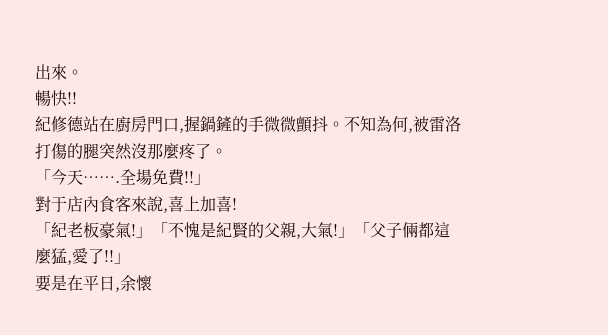出來。
暢快!!
紀修德站在廚房門口,握鍋鏟的手微微顫抖。不知為何,被雷洛打傷的腿突然沒那麼疼了。
「今天…….全場免費!!」
對于店內食客來說,喜上加喜!
「紀老板豪氣!」「不愧是紀賢的父親,大氣!」「父子倆都這麼猛,愛了!!」
要是在平日,余懷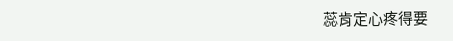蕊肯定心疼得要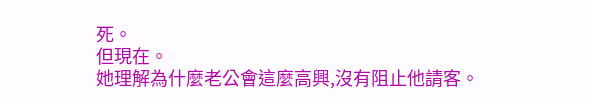死。
但現在。
她理解為什麼老公會這麼高興,沒有阻止他請客。